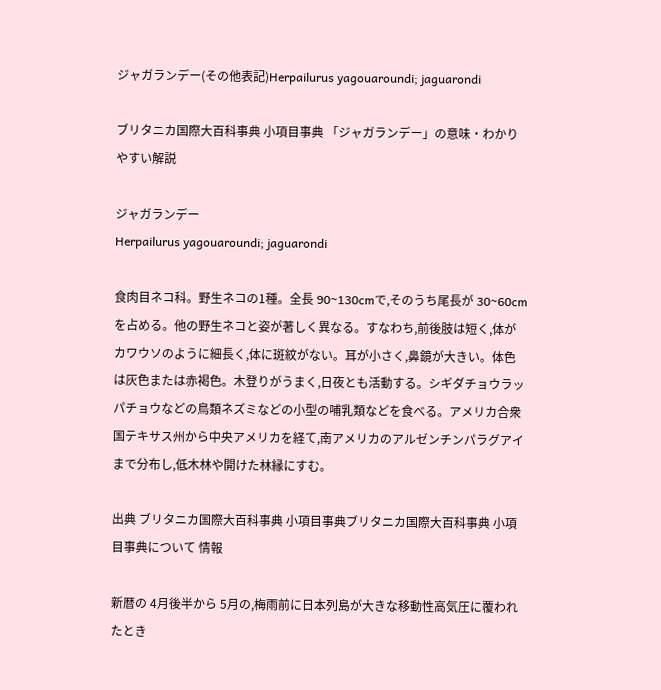ジャガランデー(その他表記)Herpailurus yagouaroundi; jaguarondi

ブリタニカ国際大百科事典 小項目事典 「ジャガランデー」の意味・わかりやすい解説

ジャガランデー
Herpailurus yagouaroundi; jaguarondi

食肉目ネコ科。野生ネコの1種。全長 90~130cmで,そのうち尾長が 30~60cmを占める。他の野生ネコと姿が著しく異なる。すなわち,前後肢は短く,体がカワウソのように細長く,体に斑紋がない。耳が小さく,鼻鏡が大きい。体色は灰色または赤褐色。木登りがうまく,日夜とも活動する。シギダチョウラッパチョウなどの鳥類ネズミなどの小型の哺乳類などを食べる。アメリカ合衆国テキサス州から中央アメリカを経て,南アメリカのアルゼンチンパラグアイまで分布し,低木林や開けた林縁にすむ。

出典 ブリタニカ国際大百科事典 小項目事典ブリタニカ国際大百科事典 小項目事典について 情報

新暦の 4月後半から 5月の,梅雨前に日本列島が大きな移動性高気圧に覆われたとき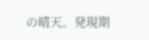の晴天。発現期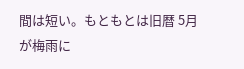間は短い。もともとは旧暦 5月が梅雨に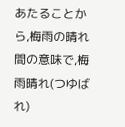あたることから,梅雨の晴れ間の意味で,梅雨晴れ(つゆばれ)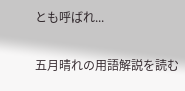とも呼ばれ...

五月晴れの用語解説を読む